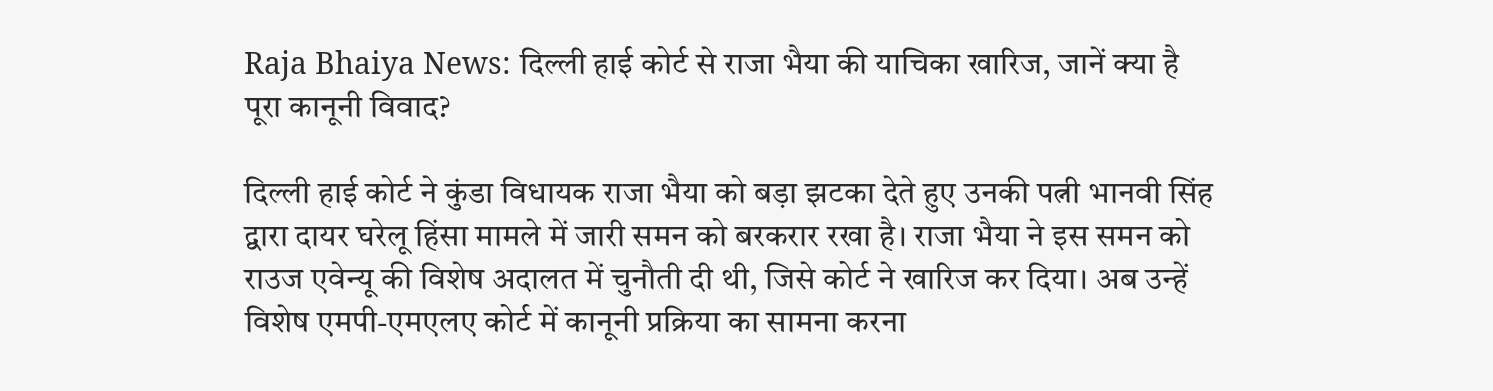Raja Bhaiya News: दिल्ली हाई कोर्ट से राजा भैया की याचिका खारिज, जानें क्या है पूरा कानूनी विवाद?

दिल्ली हाई कोर्ट ने कुंडा विधायक राजा भैया को बड़ा झटका देते हुए उनकी पत्नी भानवी सिंह द्वारा दायर घरेलू हिंसा मामले में जारी समन को बरकरार रखा है। राजा भैया ने इस समन को राउज एवेन्यू की विशेष अदालत में चुनौती दी थी, जिसे कोर्ट ने खारिज कर दिया। अब उन्हें विशेष एमपी-एमएलए कोर्ट में कानूनी प्रक्रिया का सामना करना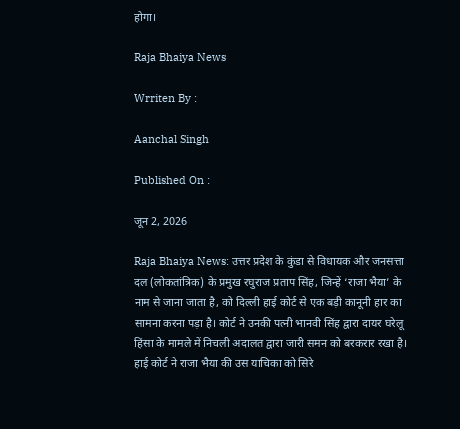होगा।

Raja Bhaiya News

Wrriten By :

Aanchal Singh

Published On :

जून 2, 2026

Raja Bhaiya News: उत्तर प्रदेश के कुंडा से विधायक और जनसत्ता दल (लोकतांत्रिक) के प्रमुख रघुराज प्रताप सिंह, जिन्हें ‘राजा भैया’ के नाम से जाना जाता है, को दिल्ली हाई कोर्ट से एक बड़ी कानूनी हार का सामना करना पड़ा है। कोर्ट ने उनकी पत्नी भानवी सिंह द्वारा दायर घरेलू हिंसा के मामले में निचली अदालत द्वारा जारी समन को बरकरार रखा है। हाई कोर्ट ने राजा भैया की उस याचिका को सिरे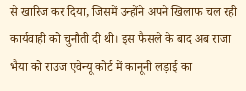से खारिज कर दिया, जिसमें उन्होंने अपने खिलाफ चल रही कार्यवाही को चुनौती दी थी। इस फैसले के बाद अब राजा भैया को राउज एवेन्यू कोर्ट में कानूनी लड़ाई का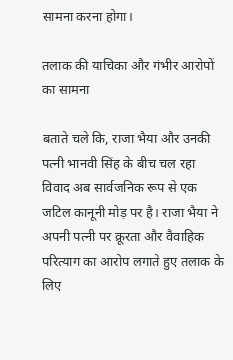सामना करना होगा।

तलाक की याचिका और गंभीर आरोपों का सामना

बताते चले कि, राजा भैया और उनकी पत्नी भानवी सिंह के बीच चल रहा विवाद अब सार्वजनिक रूप से एक जटिल कानूनी मोड़ पर है। राजा भैया ने अपनी पत्नी पर क्रूरता और वैवाहिक परित्याग का आरोप लगाते हुए तलाक के लिए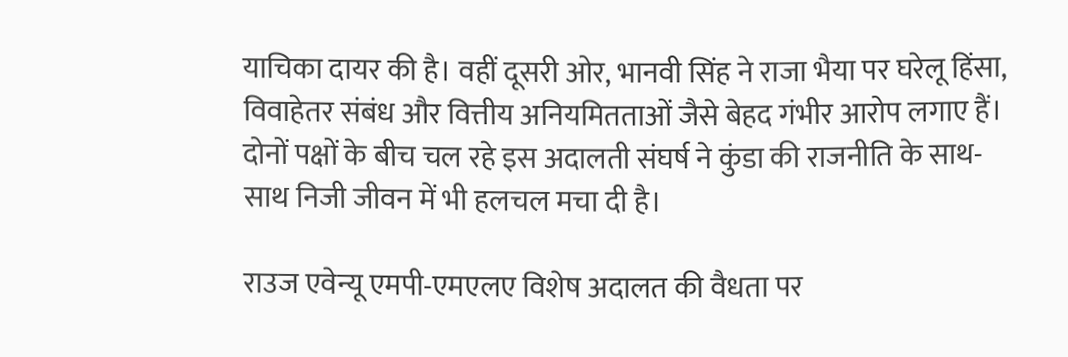याचिका दायर की है। वहीं दूसरी ओर, भानवी सिंह ने राजा भैया पर घरेलू हिंसा, विवाहेतर संबंध और वित्तीय अनियमितताओं जैसे बेहद गंभीर आरोप लगाए हैं। दोनों पक्षों के बीच चल रहे इस अदालती संघर्ष ने कुंडा की राजनीति के साथ-साथ निजी जीवन में भी हलचल मचा दी है।

राउज एवेन्यू एमपी-एमएलए विशेष अदालत की वैधता पर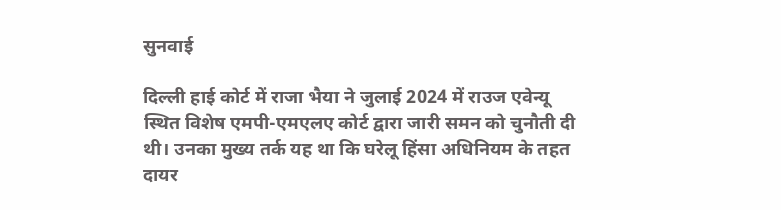सुनवाई

दिल्ली हाई कोर्ट में राजा भैया ने जुलाई 2024 में राउज एवेन्यू स्थित विशेष एमपी-एमएलए कोर्ट द्वारा जारी समन को चुनौती दी थी। उनका मुख्य तर्क यह था कि घरेलू हिंसा अधिनियम के तहत दायर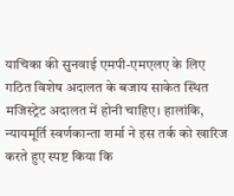याचिका की सुनवाई एमपी-एमएलए के लिए गठित विशेष अदालत के बजाय साकेत स्थित मजिस्ट्रेट अदालत में होनी चाहिए। हालांकि, न्यायमूर्ति स्वर्णकान्ता शर्मा ने इस तर्क को खारिज करते हुए स्पष्ट किया कि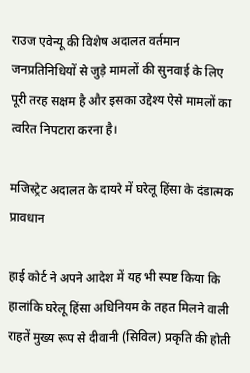राउज एवेन्यू की विशेष अदालत वर्तमान जनप्रतिनिधियों से जुड़े मामलों की सुनवाई के लिए पूरी तरह सक्षम है और इसका उद्देश्य ऐसे मामलों का त्वरित निपटारा करना है।

मजिस्ट्रेट अदालत के दायरे में घरेलू हिंसा के दंडात्मक प्रावधान

हाई कोर्ट ने अपने आदेश में यह भी स्पष्ट किया कि हालांकि घरेलू हिंसा अधिनियम के तहत मिलने वाली राहतें मुख्य रूप से दीवानी (सिविल) प्रकृति की होती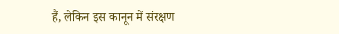हैं, लेकिन इस कानून में संरक्षण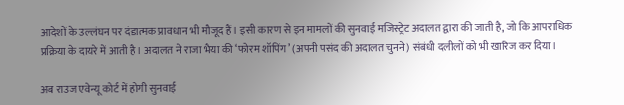आदेशों के उल्लंघन पर दंडात्मक प्रावधान भी मौजूद हैं। इसी कारण से इन मामलों की सुनवाई मजिस्ट्रेट अदालत द्वारा की जाती है, जो कि आपराधिक प्रक्रिया के दायरे में आती है। अदालत ने राजा भैया की ‘फोरम शॉपिंग’ (अपनी पसंद की अदालत चुनने) संबंधी दलीलों को भी खारिज कर दिया।

अब राउज एवेन्यू कोर्ट में होगी सुनवाई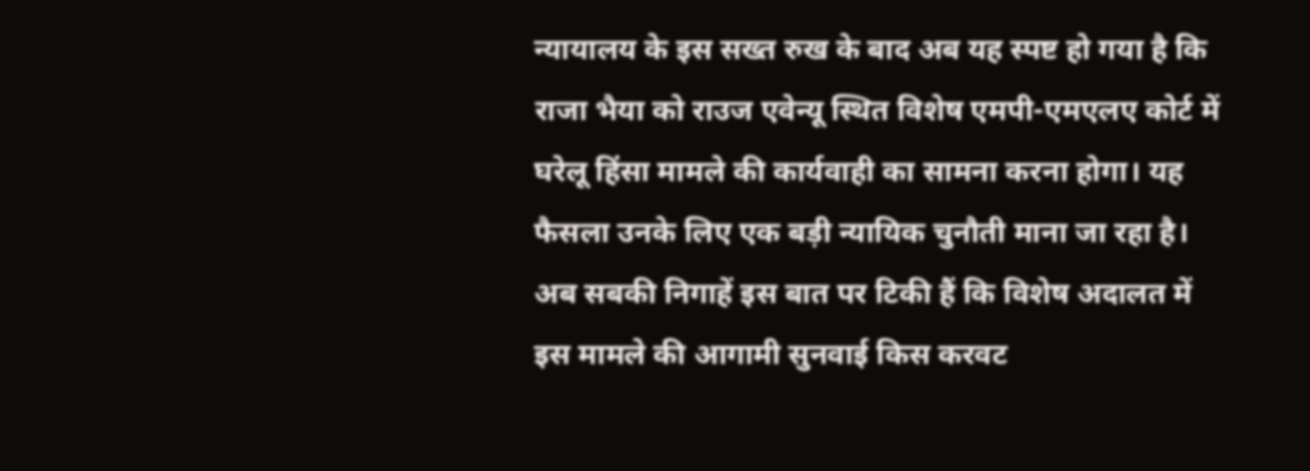न्यायालय के इस सख्त रुख के बाद अब यह स्पष्ट हो गया है कि राजा भैया को राउज एवेन्यू स्थित विशेष एमपी-एमएलए कोर्ट में घरेलू हिंसा मामले की कार्यवाही का सामना करना होगा। यह फैसला उनके लिए एक बड़ी न्यायिक चुनौती माना जा रहा है। अब सबकी निगाहें इस बात पर टिकी हैं कि विशेष अदालत में इस मामले की आगामी सुनवाई किस करवट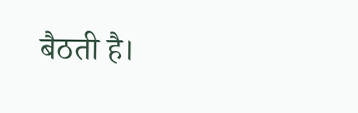बैठती है।